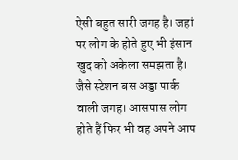ऐसी बहुत सारी जगह है। जहां पर लोग के होते हुए भी इंसान खुद को अकेला समझता है। जैसे स्टेशन बस अड्डा पार्क वाली जगह। आसपास लोग होते हैं फिर भी वह अपने आप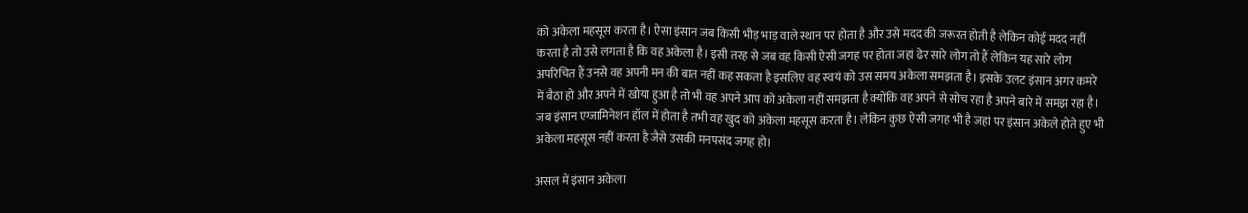को अकेला महसूस करता है। ऐसा इंसान जब किसी भीड़ भाड़ वाले स्थान पर होता है और उसे मदद की जरूरत होती है लेकिन कोई मदद नहीं करता है तो उसे लगता है कि वह अकेला है। इसी तरह से जब वह किसी ऐसी जगह पर होता जहां ढेर सारे लोग तो हैं लेकिन यह सारे लोग अपरिचित हैं उनसे वह अपनी मन की बात नहीं कह सकता है इसलिए वह स्वयं को उस समय अकेला समझता है। इसके उलट इंसान अगर कमरे में बैठा हो और अपने में खोया हुआ है तो भी वह अपने आप को अकेला नहीं समझता है क्योंकि वह अपने से सोच रहा है अपने बारे में समझ रहा है। जब इंसान एग्जामिनेशन हॉल में होता है तभी वह खुद को अकेला महसूस करता है। लेकिन कुछ ऐसी जगह भी है जहां पर इंसान अकेले होते हुए भी अकेला महसूस नहीं करता है जैसे उसकी मनपसंद जगह हो।

असल में इंसान अकेला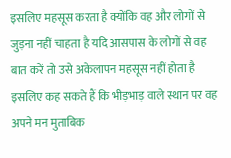इसलिए महसूस करता है क्योंकि वह और लोगों से जुड़ना नहीं चाहता है यदि आसपास के लोगों से वह बात करें तो उसे अकेलापन महसूस नहीं होता है इसलिए कह सकते हैं कि भीड़भाड़ वाले स्थान पर वह अपने मन मुताबिक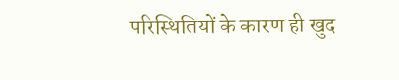परिस्थितियों के कारण ही खुद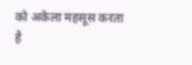को अकेला महसूस करता है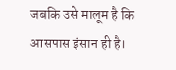जबकि उसे मालूम है कि आसपास इंसान ही है।